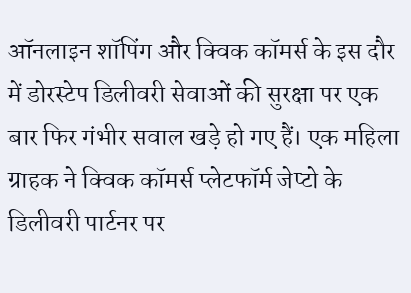ऑनलाइन शॉपिंग और क्विक कॉमर्स के इस दौर में डोरस्टेप डिलीवरी सेवाओं की सुरक्षा पर एक बार फिर गंभीर सवाल खड़े हो गए हैं। एक महिला ग्राहक ने क्विक कॉमर्स प्लेटफॉर्म जेप्टो के डिलीवरी पार्टनर पर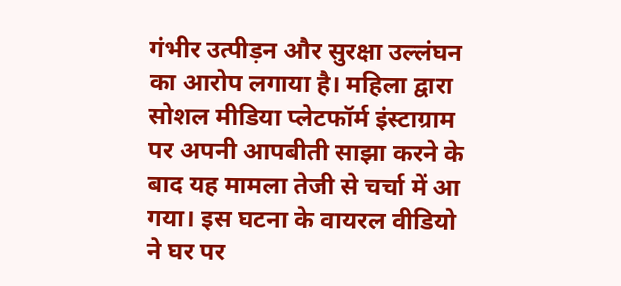गंभीर उत्पीड़न और सुरक्षा उल्लंघन का आरोप लगाया है। महिला द्वारा सोशल मीडिया प्लेटफॉर्म इंस्टाग्राम पर अपनी आपबीती साझा करने के बाद यह मामला तेजी से चर्चा में आ गया। इस घटना के वायरल वीडियो ने घर पर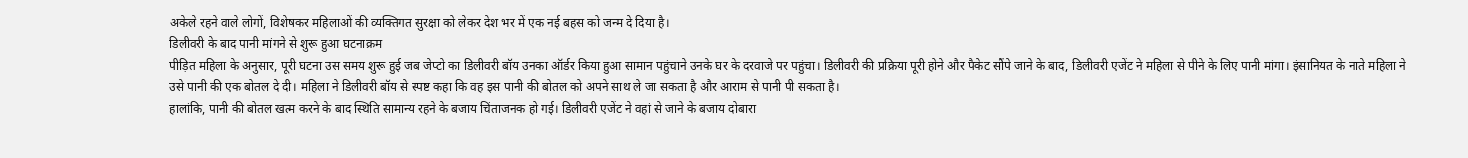अकेले रहने वाले लोगों, विशेषकर महिलाओं की व्यक्तिगत सुरक्षा को लेकर देश भर में एक नई बहस को जन्म दे दिया है।
डिलीवरी के बाद पानी मांगने से शुरू हुआ घटनाक्रम
पीड़ित महिला के अनुसार, पूरी घटना उस समय शुरू हुई जब जेप्टो का डिलीवरी बॉय उनका ऑर्डर किया हुआ सामान पहुंचाने उनके घर के दरवाजे पर पहुंचा। डिलीवरी की प्रक्रिया पूरी होने और पैकेट सौंपे जाने के बाद, डिलीवरी एजेंट ने महिला से पीने के लिए पानी मांगा। इंसानियत के नाते महिला ने उसे पानी की एक बोतल दे दी। महिला ने डिलीवरी बॉय से स्पष्ट कहा कि वह इस पानी की बोतल को अपने साथ ले जा सकता है और आराम से पानी पी सकता है।
हालांकि, पानी की बोतल खत्म करने के बाद स्थिति सामान्य रहने के बजाय चिंताजनक हो गई। डिलीवरी एजेंट ने वहां से जाने के बजाय दोबारा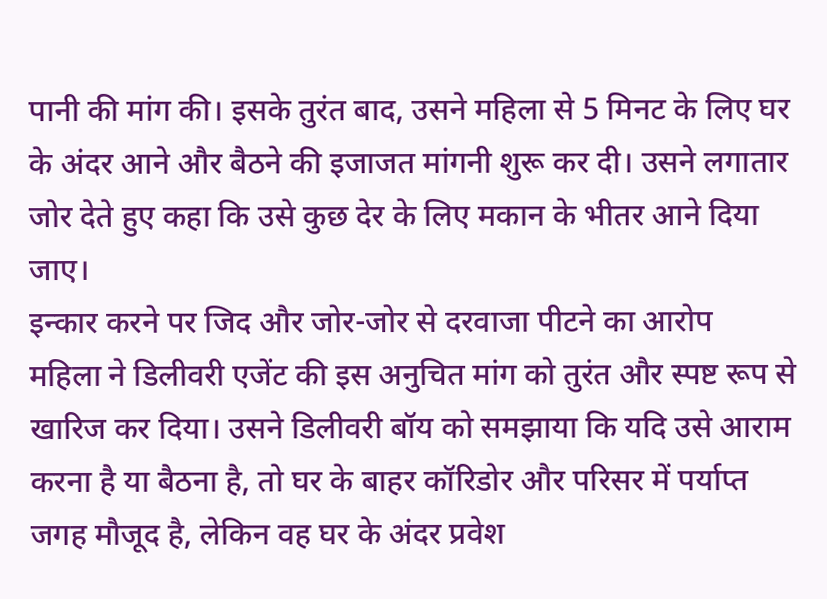पानी की मांग की। इसके तुरंत बाद, उसने महिला से 5 मिनट के लिए घर के अंदर आने और बैठने की इजाजत मांगनी शुरू कर दी। उसने लगातार जोर देते हुए कहा कि उसे कुछ देर के लिए मकान के भीतर आने दिया जाए।
इन्कार करने पर जिद और जोर-जोर से दरवाजा पीटने का आरोप
महिला ने डिलीवरी एजेंट की इस अनुचित मांग को तुरंत और स्पष्ट रूप से खारिज कर दिया। उसने डिलीवरी बॉय को समझाया कि यदि उसे आराम करना है या बैठना है, तो घर के बाहर कॉरिडोर और परिसर में पर्याप्त जगह मौजूद है, लेकिन वह घर के अंदर प्रवेश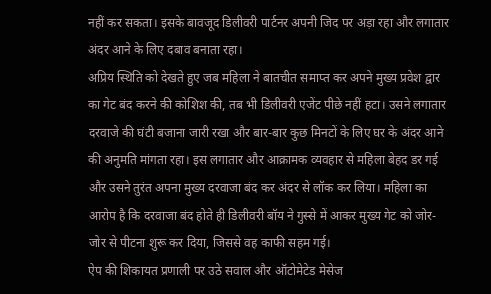नहीं कर सकता। इसके बावजूद डिलीवरी पार्टनर अपनी जिद पर अड़ा रहा और लगातार अंदर आने के लिए दबाव बनाता रहा।
अप्रिय स्थिति को देखते हुए जब महिला ने बातचीत समाप्त कर अपने मुख्य प्रवेश द्वार का गेट बंद करने की कोशिश की, तब भी डिलीवरी एजेंट पीछे नहीं हटा। उसने लगातार दरवाजे की घंटी बजाना जारी रखा और बार-बार कुछ मिनटों के लिए घर के अंदर आने की अनुमति मांगता रहा। इस लगातार और आक्रामक व्यवहार से महिला बेहद डर गई और उसने तुरंत अपना मुख्य दरवाजा बंद कर अंदर से लॉक कर लिया। महिला का आरोप है कि दरवाजा बंद होते ही डिलीवरी बॉय ने गुस्से में आकर मुख्य गेट को जोर-जोर से पीटना शुरू कर दिया, जिससे वह काफी सहम गई।
ऐप की शिकायत प्रणाली पर उठे सवाल और ऑटोमेटेड मेसेज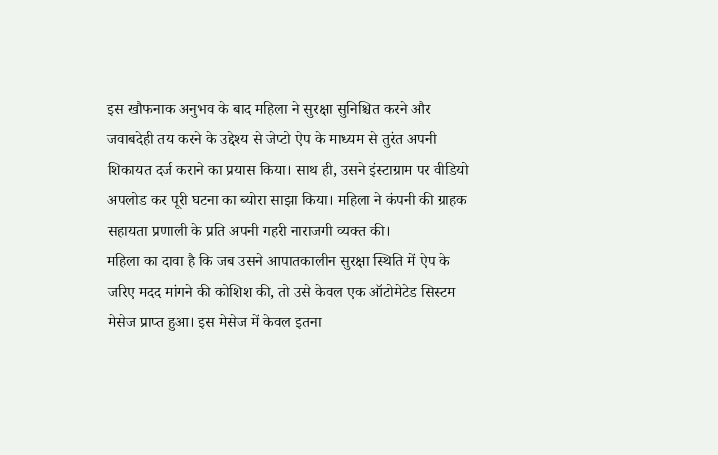इस खौफनाक अनुभव के बाद महिला ने सुरक्षा सुनिश्चित करने और जवाबदेही तय करने के उद्देश्य से जेप्टो ऐप के माध्यम से तुरंत अपनी शिकायत दर्ज कराने का प्रयास किया। साथ ही, उसने इंस्टाग्राम पर वीडियो अपलोड कर पूरी घटना का ब्योरा साझा किया। महिला ने कंपनी की ग्राहक सहायता प्रणाली के प्रति अपनी गहरी नाराजगी व्यक्त की।
महिला का दावा है कि जब उसने आपातकालीन सुरक्षा स्थिति में ऐप के जरिए मदद मांगने की कोशिश की, तो उसे केवल एक ऑटोमेटेड सिस्टम मेसेज प्राप्त हुआ। इस मेसेज में केवल इतना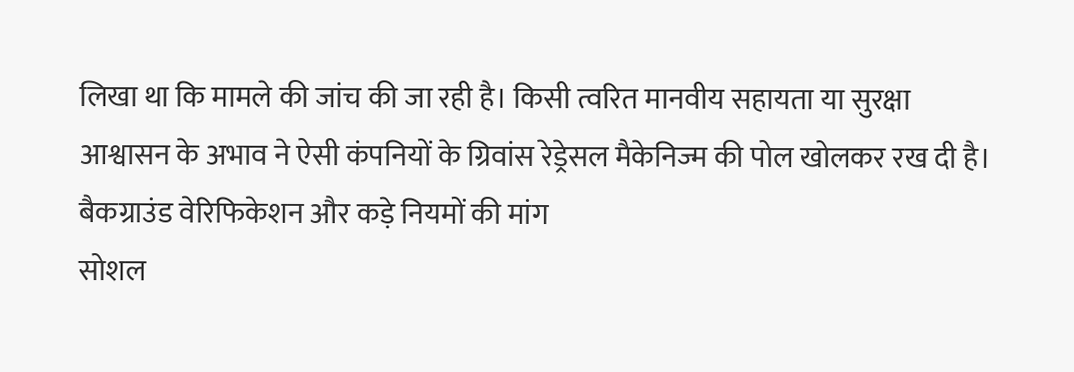लिखा था कि मामले की जांच की जा रही है। किसी त्वरित मानवीय सहायता या सुरक्षा आश्वासन के अभाव ने ऐसी कंपनियों के ग्रिवांस रेड्रेसल मैकेनिज्म की पोल खोलकर रख दी है।
बैकग्राउंड वेरिफिकेशन और कड़े नियमों की मांग
सोशल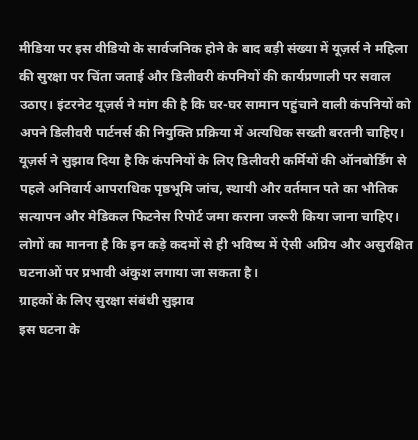मीडिया पर इस वीडियो के सार्वजनिक होने के बाद बड़ी संख्या में यूज़र्स ने महिला की सुरक्षा पर चिंता जताई और डिलीवरी कंपनियों की कार्यप्रणाली पर सवाल उठाए। इंटरनेट यूज़र्स ने मांग की है कि घर-घर सामान पहुंचाने वाली कंपनियों को अपने डिलीवरी पार्टनर्स की नियुक्ति प्रक्रिया में अत्यधिक सख्ती बरतनी चाहिए।
यूज़र्स ने सुझाव दिया है कि कंपनियों के लिए डिलीवरी कर्मियों की ऑनबोर्डिंग से पहले अनिवार्य आपराधिक पृष्ठभूमि जांच, स्थायी और वर्तमान पते का भौतिक सत्यापन और मेडिकल फिटनेस रिपोर्ट जमा कराना जरूरी किया जाना चाहिए। लोगों का मानना है कि इन कड़े कदमों से ही भविष्य में ऐसी अप्रिय और असुरक्षित घटनाओं पर प्रभावी अंकुश लगाया जा सकता है।
ग्राहकों के लिए सुरक्षा संबंधी सुझाव
इस घटना के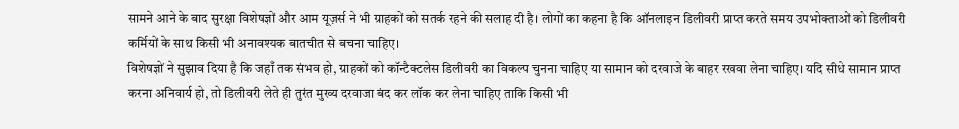सामने आने के बाद सुरक्षा विशेषज्ञों और आम यूज़र्स ने भी ग्राहकों को सतर्क रहने की सलाह दी है। लोगों का कहना है कि ऑनलाइन डिलीवरी प्राप्त करते समय उपभोक्ताओं को डिलीवरी कर्मियों के साथ किसी भी अनावश्यक बातचीत से बचना चाहिए।
विशेषज्ञों ने सुझाव दिया है कि जहाँ तक संभव हो, ग्राहकों को कॉन्टैक्टलेस डिलीवरी का विकल्प चुनना चाहिए या सामान को दरवाजे के बाहर रखवा लेना चाहिए। यदि सीधे सामान प्राप्त करना अनिवार्य हो, तो डिलीवरी लेते ही तुरंत मुख्य दरवाजा बंद कर लॉक कर लेना चाहिए ताकि किसी भी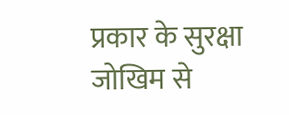प्रकार के सुरक्षा जोखिम से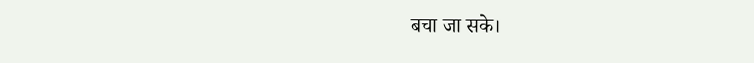बचा जा सके।